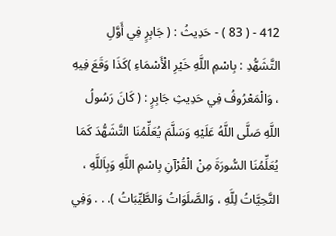412 - ( 83 ) - حَدِيثُ : ( جَابِرٍ فِي أَوَّلِ التَّشَهُّدِ : بِاسْمِ اللَّهِ خَيْرِ الْأَسْمَاءِ )كَذَا وَقَعَ فِيهِ ، وَالْمَعْرُوفُ فِي حَدِيثِ جَابِرٍ : ( كَانَ رَسُولُ اللَّهِ صَلَّى اللَّهُ عَلَيْهِ وَسَلَّمَ يُعَلِّمُنَا التَّشَهُّدَ كَمَا يُعَلِّمُنَا السُّورَةَ مِنْ الْقُرْآنِ بِاسْمِ اللَّهِ وَبِاَللَّهِ ، التَّحِيَّاتُ لِلَّهِ ، وَالصَّلَوَاتُ وَالطَّيِّبَاتُ ). . . وَفِي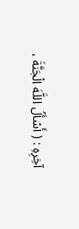آخِرِهِ : ( أَسْأَلُ اللَّهَ الْجَنَّةَ ،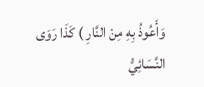وَأَعُوذُ بِهِ مِنْ النَّارِ ) كَذَا رَوَى النَّسَائِيُّ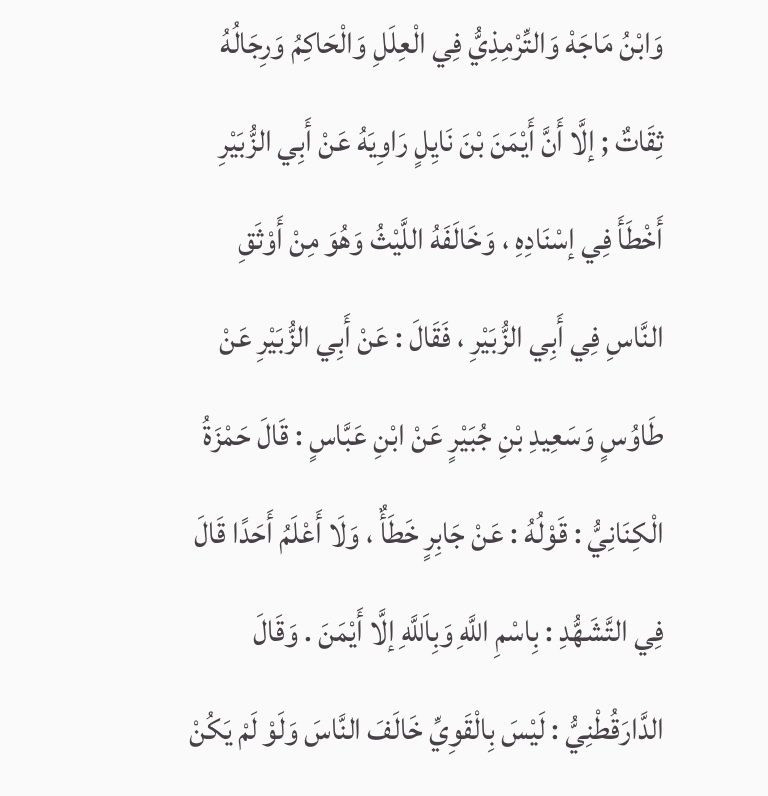وَابْنُ مَاجَهْ وَالتِّرْمِذِيُّ فِي الْعِلَلِ وَالْحَاكِمُ وَرِجَالُهُ ثِقَاتٌ ; إلَّا أَنَّ أَيْمَنَ بْنَ نَايِلٍ رَاوِيَهُ عَنْ أَبِي الزُّبَيْرِ أَخْطَأَ فِي إسْنَادِهِ ، وَخَالَفَهُ اللَّيْثُ وَهُوَ مِنْ أَوْثَقِ النَّاسِ فِي أَبِي الزُّبَيْرِ ، فَقَالَ : عَنْ أَبِي الزُّبَيْرِ عَنْ طَاوُسٍ وَسَعِيدِ بْنِ جُبَيْرٍ عَنْ ابْنِ عَبَّاسٍ : قَالَ حَمْزَةُ الْكِنَانِيُّ : قَوْلُهُ : عَنْ جَابِرٍ خَطَأٌ ، وَلَا أَعْلَمُ أَحَدًا قَالَ فِي التَّشَهُّدِ : بِاسْمِ اللَّهِ وَبِاَللَّهِ إلَّا أَيْمَنَ . وَقَالَ الدَّارَقُطْنِيُّ : لَيْسَ بِالْقَوِيِّ خَالَفَ النَّاسَ وَلَوْ لَمْ يَكُنْ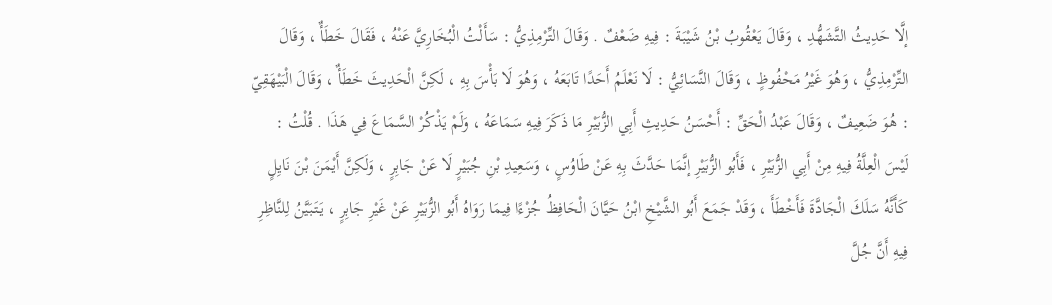إلَّا حَدِيثُ التَّشَهُّدِ ، وَقَالَ يَعْقُوبُ بْنُ شَيْبَةَ : فِيهِ ضَعْفٌ . وَقَالَ التِّرْمِذِيُّ : سَأَلْتُ الْبُخَارِيَّ عَنْهُ ، فَقَالَ خَطَأٌ ، وَقَالَ التِّرْمِذِيُّ ، وَهُوَ غَيْرُ مَحْفُوظٍ ، وَقَالَ النَّسَائِيُّ : لَا نَعْلَمُ أَحَدًا تَابَعَهُ ، وَهُوَ لَا بَأْسَ بِهِ ، لَكِنَّ الْحَدِيثَ خَطَأٌ ، وَقَالَ الْبَيْهَقِيّ : هُوَ ضَعِيفٌ ، وَقَالَ عَبْدُ الْحَقِّ : أَحْسَنُ حَدِيثِ أَبِي الزُّبَيْرِ مَا ذَكَرَ فِيهِ سَمَاعَهُ ، وَلَمْ يَذْكُرْ السَّمَاعَ فِي هَذَا . قُلْتُ : لَيْسَ الْعِلَّةُ فِيهِ مِنْ أَبِي الزُّبَيْرِ ، فَأَبُو الزُّبَيْرِ إنَّمَا حَدَّثَ بِهِ عَنْ طَاوُسٍ ، وَسَعِيدِ بْنِ جُبَيْرٍ لَا عَنْ جَابِرٍ ، وَلَكِنَّ أَيْمَنَ بْنَ نَايِلٍ كَأَنَّهُ سَلَكَ الْجَادَّةَ فَأَخْطَأَ ، وَقَدْ جَمَعَ أَبُو الشَّيْخِ ابْنُ حَيَّانَ الْحَافِظُ جُزْءًا فِيمَا رَوَاهُ أَبُو الزُّبَيْرِ عَنْ غَيْرِ جَابِرٍ ، يَتَبَيَّنُ لِلنَّاظِرِ فِيهِ أَنَّ جُلَّ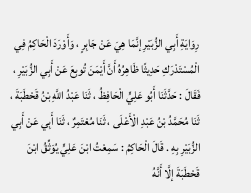رِوَايَةِ أَبِي الزُّبَيْرِ إنَّمَا هِيَ عَنْ جَابِرٍ ، وَأَوْرَدَ الْحَاكِمُ فِي الْمُسْتَدْرَكِ حَدِيثًا ظَاهِرُهُ أَنَّ أَيْمَنَ تُوبِعَ عَنْ أَبِي الزُّبَيْرِ ، فَقَالَ : حَدَّثَنَا أَبُو عَلِيٍّ الْحَافِظُ ، ثَنَا عَبْدُ اللَّهِ بْنُ قَحْطَبَةَ ، ثَنَا مُحَمَّدُ بْنُ عَبْدِ الْأَعْلَى ، ثَنَا مُعْتَمِرٌ ، ثَنَا أَبِي عَنْ أَبِي الزُّبَيْرِ بِهِ . قَالَ الْحَاكِمُ : سَمِعْتُ ابْنَ عَلِيٍّ يُوَثِّقُ ابْنَ قَحْطَبَةَ إلَّا أَنَّهُ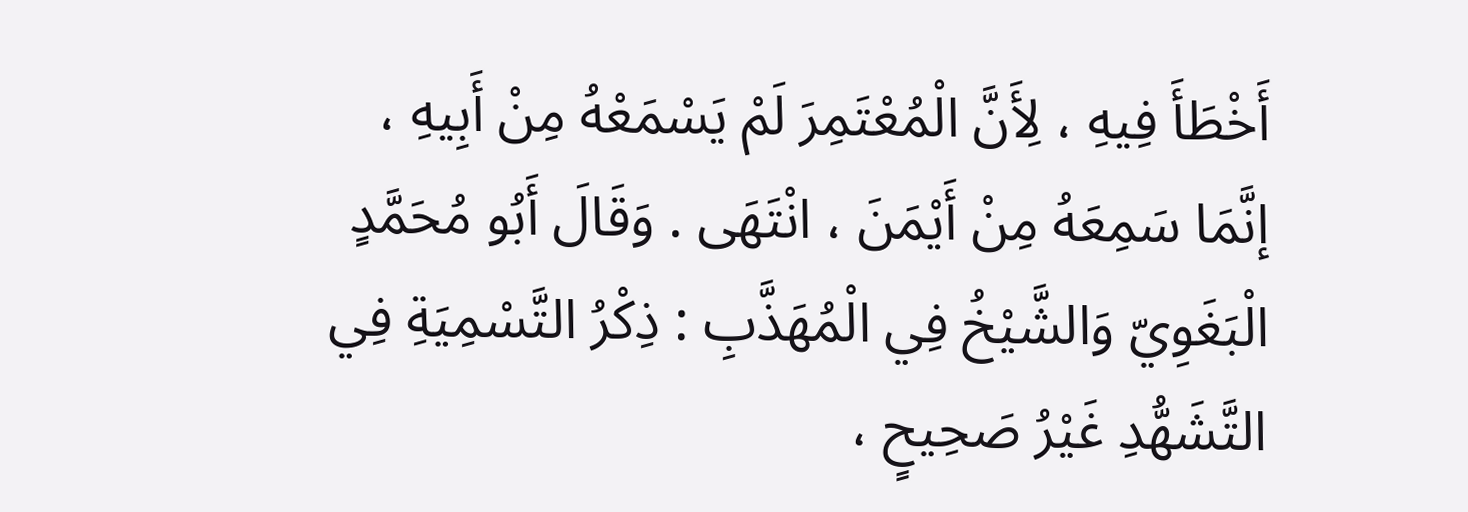أَخْطَأَ فِيهِ ، لِأَنَّ الْمُعْتَمِرَ لَمْ يَسْمَعْهُ مِنْ أَبِيهِ ، إنَّمَا سَمِعَهُ مِنْ أَيْمَنَ ، انْتَهَى . وَقَالَ أَبُو مُحَمَّدٍ الْبَغَوِيّ وَالشَّيْخُ فِي الْمُهَذَّبِ : ذِكْرُ التَّسْمِيَةِ فِي التَّشَهُّدِ غَيْرُ صَحِيحٍ ،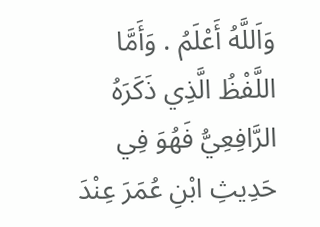وَاَللَّهُ أَعْلَمُ . وَأَمَّا اللَّفْظُ الَّذِي ذَكَرَهُ الرَّافِعِيُّ فَهُوَ فِي حَدِيثِ ابْنِ عُمَرَ عِنْدَ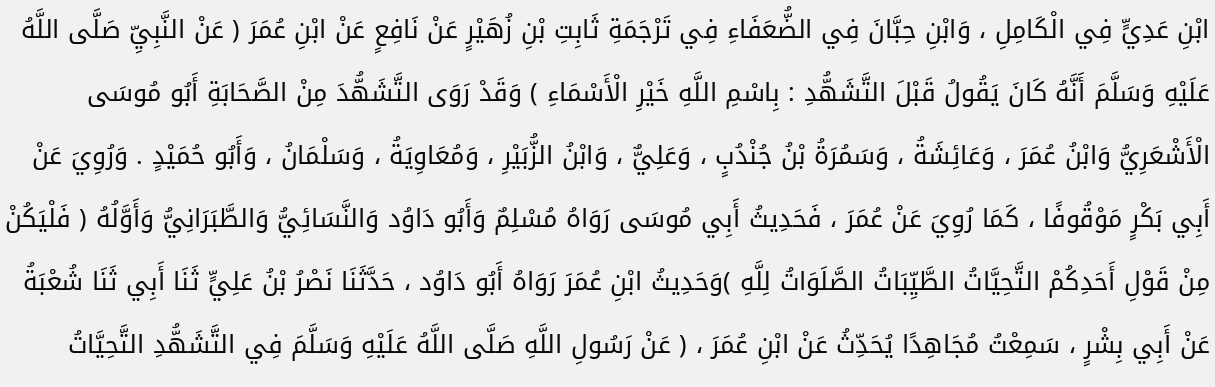ابْنِ عَدِيٍّ فِي الْكَامِلِ ، وَابْنِ حِبَّانَ فِي الضُّعَفَاءِ فِي تَرْجَمَةِ ثَابِتِ بْنِ زُهَيْرٍ عَنْ نَافِعٍ عَنْ ابْنِ عُمَرَ ( عَنْ النَّبِيِّ صَلَّى اللَّهُ عَلَيْهِ وَسَلَّمَ أَنَّهُ كَانَ يَقُولُ قَبْلَ التَّشَهُّدِ : بِاسْمِ اللَّهِ خَيْرِ الْأَسْمَاءِ ) وَقَدْ رَوَى التَّشَهُّدَ مِنْ الصَّحَابَةِ أَبُو مُوسَى الْأَشْعَرِيُّ وَابْنُ عُمَرَ ، وَعَائِشَةُ ، وَسَمُرَةُ بْنُ جُنْدُبٍ ، وَعَلِيٌّ ، وَابْنُ الزُّبَيْرِ ، وَمُعَاوِيَةُ ، وَسَلْمَانُ ، وَأَبُو حُمَيْدٍ . وَرُوِيَ عَنْ أَبِي بَكْرٍ مَوْقُوفًا ، كَمَا رُوِيَ عَنْ عُمَرَ ، فَحَدِيثُ أَبِي مُوسَى رَوَاهُ مُسْلِمٌ وَأَبُو دَاوُد وَالنَّسَائِيُّ وَالطَّبَرَانِيُّ وَأَوَّلُهُ ( فَلْيَكُنْ مِنْ قَوْلِ أَحَدِكُمْ التَّحِيَّاتُ الطَّيِّبَاتُ الصَّلَوَاتُ لِلَّهِ )وَحَدِيثُ ابْنِ عُمَرَ رَوَاهُ أَبُو دَاوُد ، حَدَّثَنَا نَصْرُ بْنُ عَلِيٍّ ثَنَا أَبِي ثَنَا شُعْبَةُ عَنْ أَبِي بِشْرٍ ، سَمِعْتُ مُجَاهِدًا يُحَدِّثُ عَنْ ابْنِ عُمَرَ ، ( عَنْ رَسُولِ اللَّهِ صَلَّى اللَّهُ عَلَيْهِ وَسَلَّمَ فِي التَّشَهُّدِ التَّحِيَّاتُ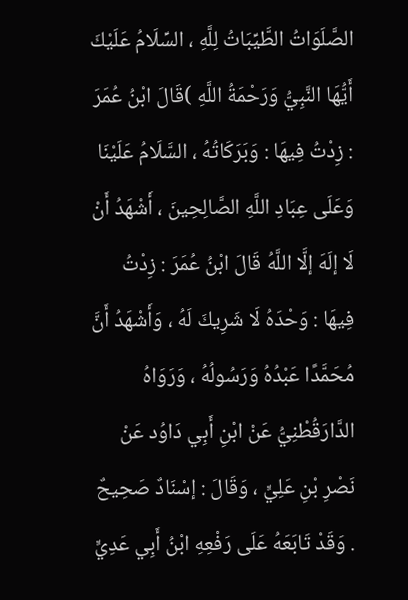الصَّلَوَاتُ الطَّيِّبَاتُ لِلَّهِ ، السِّلَامُ عَلَيْكَ أَيُّهَا النَّبِيُّ وَرَحْمَةُ اللَّهِ )قَالَ ابْنُ عُمَرَ : زِدْتُ فِيهَا : وَبَرَكَاتُهُ ، السَّلَامُ عَلَيْنَا وَعَلَى عِبَادِ اللَّهِ الصَّالِحِينَ ، أَشْهَدُ أَنْ لَا إلَهَ إلَّا اللَّهُ قَالَ ابْنُ عُمَرَ : زِدْتُ فِيهَا : وَحْدَهُ لَا شَرِيكَ لَهُ ، وَأَشْهَدُ أَنَّ مُحَمَّدًا عَبْدُهُ وَرَسُولُهُ ، وَرَوَاهُ الدَّارَقُطْنِيُّ عَنْ ابْنِ أَبِي دَاوُد عَنْ نَصْرِ بْنِ عَلِيٍّ ، وَقَالَ : إسْنَادٌ صَحِيحٌ . وَقَدْ تَابَعَهُ عَلَى رَفْعِهِ ابْنُ أَبِي عَدِيٍّ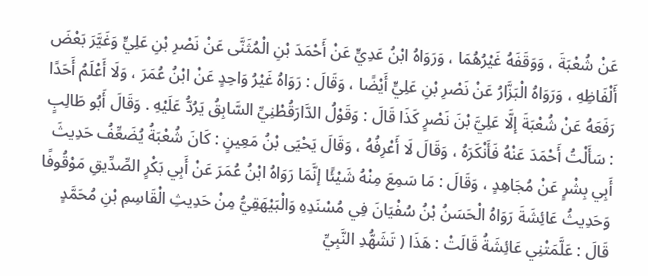عَنْ شُعْبَةَ ، وَوَقَفَهُ غَيْرُهُمَا ، وَرَوَاهُ ابْنُ عَدِيٍّ عَنْ أَحْمَدَ بْنِ الْمُثَنَّى عَنْ نَصْرِ بْنِ عَلِيٍّ وَغَيَّرَ بَعْضَ أَلْفَاظِهِ ، وَرَوَاهُ الْبَزَّارُ عَنْ نَصْرِ بْنِ عَلِيٍّ أَيْضًا ، وَقَالَ : رَوَاهُ غَيْرُ وَاحِدٍ عَنْ ابْنُ عُمَرَ ، وَلَا أَعْلَمُ أَحَدًا رَفَعَهُ عَنْ شُعْبَةَ إلَّا عَلِيَّ بْنَ نَصْرٍ كَذَا قَالَ : وَقَوْلُ الدَّارَقُطْنِيِّ السَّابِقُ يَرُدُّ عَلَيْهِ . وَقَالَ أَبُو طَالِبٍ : سَأَلْتُ أَحْمَدَ عَنْهُ فَأَنْكَرَهُ ، وَقَالَ لَا أَعْرِفُهُ ، وَقَالَ يَحْيَى بْنُ مَعِينٍ : كَانَ شُعْبَةُ يُضَعِّفُ حَدِيثَ أَبِي بِشْرٍ عَنْ مُجَاهِدٍ ، وَقَالَ : مَا سَمِعَ مِنْهُ شَيْئًا إنَّمَا رَوَاهُ ابْنُ عُمَرَ عَنْ أَبِي بَكْرٍ الصِّدِّيقِ مَوْقُوفًا وَحَدِيثُ عَائِشَةَ رَوَاهُ الْحَسَنُ بْنُ سُفْيَانَ فِي مُسْنَدِهِ وَالْبَيْهَقِيُّ مِنْ حَدِيثِ الْقَاسِمِ بْنِ مُحَمَّدٍ قَالَ : عَلَّمَتْنِي عَائِشَةُ قَالَتْ : هَذَا ( تَشَهُّدِ النَّبِيِّ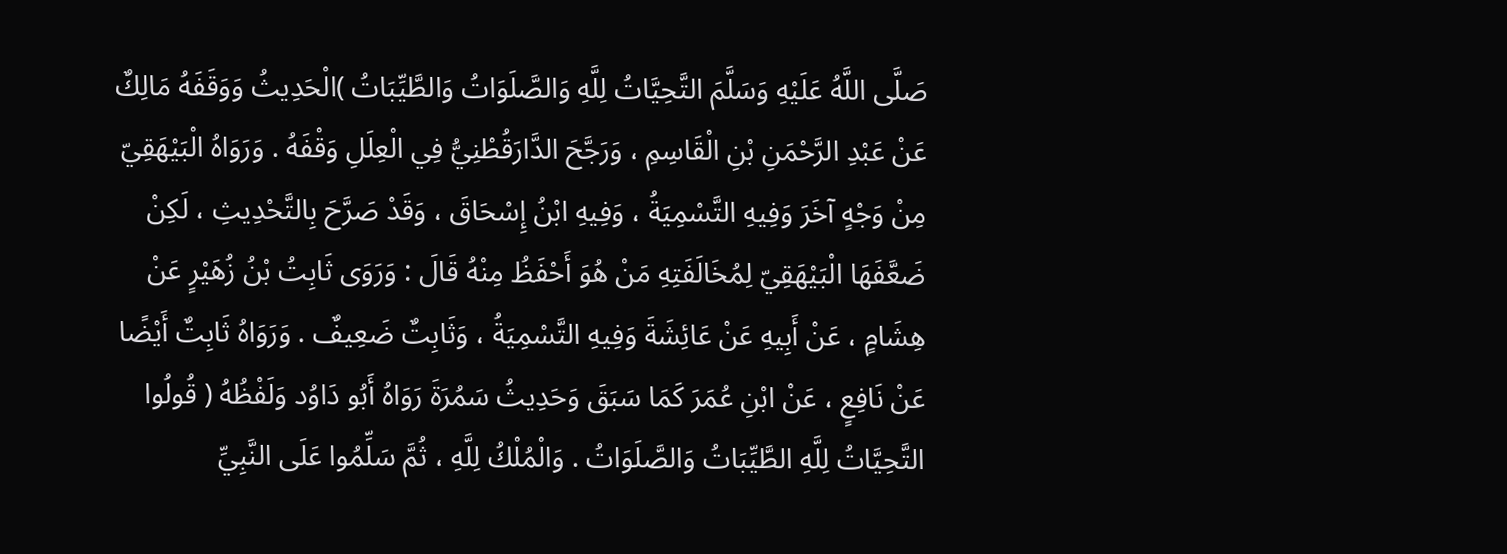صَلَّى اللَّهُ عَلَيْهِ وَسَلَّمَ التَّحِيَّاتُ لِلَّهِ وَالصَّلَوَاتُ وَالطَّيِّبَاتُ )الْحَدِيثُ وَوَقَفَهُ مَالِكٌ عَنْ عَبْدِ الرَّحْمَنِ بْنِ الْقَاسِمِ ، وَرَجَّحَ الدَّارَقُطْنِيُّ فِي الْعِلَلِ وَقْفَهُ . وَرَوَاهُ الْبَيْهَقِيّ مِنْ وَجْهٍ آخَرَ وَفِيهِ التَّسْمِيَةُ ، وَفِيهِ ابْنُ إِسْحَاقَ ، وَقَدْ صَرَّحَ بِالتَّحْدِيثِ ، لَكِنْ ضَعَّفَهَا الْبَيْهَقِيّ لِمُخَالَفَتِهِ مَنْ هُوَ أَحْفَظُ مِنْهُ قَالَ : وَرَوَى ثَابِتُ بْنُ زُهَيْرٍ عَنْ هِشَامٍ ، عَنْ أَبِيهِ عَنْ عَائِشَةَ وَفِيهِ التَّسْمِيَةُ ، وَثَابِتٌ ضَعِيفٌ . وَرَوَاهُ ثَابِتٌ أَيْضًا عَنْ نَافِعٍ ، عَنْ ابْنِ عُمَرَ كَمَا سَبَقَ وَحَدِيثُ سَمُرَةَ رَوَاهُ أَبُو دَاوُد وَلَفْظُهُ ( قُولُوا التَّحِيَّاتُ لِلَّهِ الطَّيِّبَاتُ وَالصَّلَوَاتُ . وَالْمُلْكُ لِلَّهِ ، ثُمَّ سَلِّمُوا عَلَى النَّبِيِّ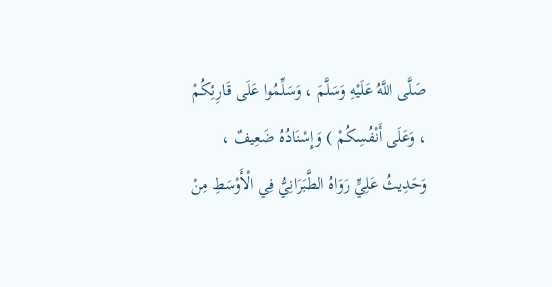صَلَّى اللَّهُ عَلَيْهِ وَسَلَّمَ ، وَسَلِّمُوا عَلَى قَارِئِكُمْ ، وَعَلَى أَنْفُسِكُمْ ) وَإِسْنَادُهُ ضَعِيفٌ ، وَحَدِيثُ عَلِيٍّ رَوَاهُ الطَّبَرَانِيُّ فِي الْأَوْسَطِ مِنْ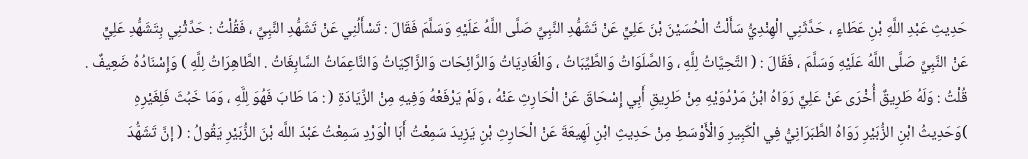حَدِيثِ عَبْدِ اللَّهِ بْنِ عَطَاءٍ ، حَدَّثَنِي الْهِنْدِيُّ سَأَلْتُ الْحُسَيْنَ بْنَ عَلِيٍّ عَنْ تَشَهُّدِ النَّبِيِّ صَلَّى اللَّهُ عَلَيْهِ وَسَلَّمَ فَقَالَ : تَسْأَلُنِي عَنْ تَشَهُّدِ النَّبِيِّ ، فَقُلْتُ : حَدِّثْنِي بِتَشَهُّدِ عَلِيٍّ عَنْ النَّبِيِّ صَلَّى اللَّهُ عَلَيْهِ وَسَلَّمَ ، فَقَالَ : ( التَّحِيَّاتُ لِلَّهِ ، وَالصَّلَوَاتُ وَالطَّيِّبَاتُ ، وَالْغَادِيَاتُ وَالرَّائِحَات وَالزَّاكِيَاتُ وَالنَّاعِمَاتُ السَّابِغَاتُ . الطَّاهِرَاتُ لِلَّهِ ) وَإِسْنَادُهُ ضَعِيفٌ . قُلْتُ : وَلَهُ طَرِيقٌ أُخْرَى عَنْ عَلِيٍّ رَوَاهُ ابْنُ مَرْدُوَيْهِ مِنْ طَرِيقِ أَبِي إِسْحَاقَ عَنْ الْحَارِثِ عَنْهُ ، وَلَمْ يَرْفَعْهُ وَفِيهِ مِنْ الزِّيَادَةِ ( : مَا طَابَ فَهُوَ لِلَّهِ ، وَمَا خَبُثَ فَلِغَيْرِهِ )وَحَدِيثُ ابْنِ الزُّبَيْرِ رَوَاهُ الطَّبَرَانِيُّ فِي الْكَبِيرِ وَالْأَوْسَطِ مِنْ حَدِيثِ ابْنِ لَهِيعَةَ عَنْ الْحَارِثِ بْنِ يَزِيدَ سَمِعْتُ أَبَا الْوَرْدِ سَمِعْتُ عَبْدَ اللَّه بْنَ الزُّبَيْرِ يَقُولُ : ( إنَّ تَشَهُّدَ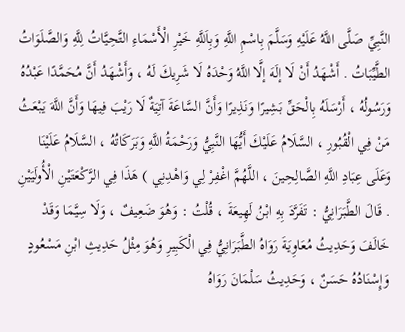النَّبِيِّ صَلَّى اللَّهُ عَلَيْهِ وَسَلَّمَ بِاسْمِ اللَّهِ وَبِاَللَّهِ خَيْرِ الْأَسْمَاءِ التَّحِيَّاتُ لِلَّهِ وَالصَّلَوَاتُ الطَّيِّبَاتُ . أَشْهَدُ أَنْ لَا إلَهَ إلَّا اللَّهُ وَحْدَهُ لَا شَرِيكَ لَهُ ، وَأَشْهَدُ أَنَّ مُحَمَّدًا عَبْدُهُ وَرَسُولُهُ ، أَرْسَلَهُ بِالْحَقِّ بَشِيرًا وَنَذِيرًا وَأَنَّ السَّاعَةَ آتِيَةٌ لَا رَيْبَ فِيهَا وَأَنَّ اللَّهَ يَبْعَثُ مَنْ فِي الْقُبُورِ ، السَّلَامُ عَلَيْكَ أَيُّهَا النَّبِيُّ وَرَحْمَةُ اللَّهِ وَبَرَكَاتُهُ ، السَّلَامُ عَلَيْنَا وَعَلَى عِبَادِ اللَّهِ الصَّالِحِينَ ، اللَّهُمَّ اغْفِرْ لِي وَاهْدِنِي ) هَذَا فِي الرَّكْعَتَيْنِ الْأُولَيَيْنِ . قَالَ الطَّبَرَانِيُّ : تَفَرَّدَ بِهِ ابْنُ لَهِيعَةَ ، قُلْتُ : وَهُوَ ضَعِيفٌ ، وَلَا سِيَّمَا وَقَدْ خَالَفَ وَحَدِيثُ مُعَاوِيَةَ رَوَاهُ الطَّبَرَانِيُّ فِي الْكَبِيرِ وَهُوَ مِثْلُ حَدِيثِ ابْنِ مَسْعُودٍ وَإِسْنَادُهُ حَسَنٌ ، وَحَدِيثُ سَلْمَانَ رَوَاهُ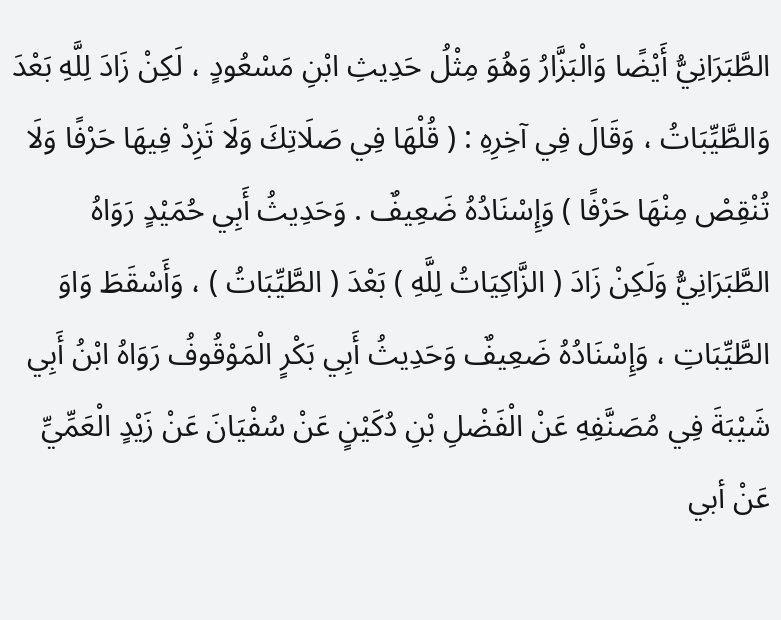الطَّبَرَانِيُّ أَيْضًا وَالْبَزَّارُ وَهُوَ مِثْلُ حَدِيثِ ابْنِ مَسْعُودٍ ، لَكِنْ زَادَ لِلَّهِ بَعْدَ وَالطَّيِّبَاتُ ، وَقَالَ فِي آخِرِهِ : ( قُلْهَا فِي صَلَاتِكَ وَلَا تَزِدْ فِيهَا حَرْفًا وَلَا تُنْقِصْ مِنْهَا حَرْفًا ) وَإِسْنَادُهُ ضَعِيفٌ . وَحَدِيثُ أَبِي حُمَيْدٍ رَوَاهُ الطَّبَرَانِيُّ وَلَكِنْ زَادَ ( الزَّاكِيَاتُ لِلَّهِ ) بَعْدَ ( الطَّيِّبَاتُ ) ، وَأَسْقَطَ وَاوَ الطَّيِّبَاتِ ، وَإِسْنَادُهُ ضَعِيفٌ وَحَدِيثُ أَبِي بَكْرٍ الْمَوْقُوفُ رَوَاهُ ابْنُ أَبِي شَيْبَةَ فِي مُصَنَّفِهِ عَنْ الْفَضْلِ بْنِ دُكَيْنٍ عَنْ سُفْيَانَ عَنْ زَيْدٍ الْعَمِّيِّ عَنْ أبي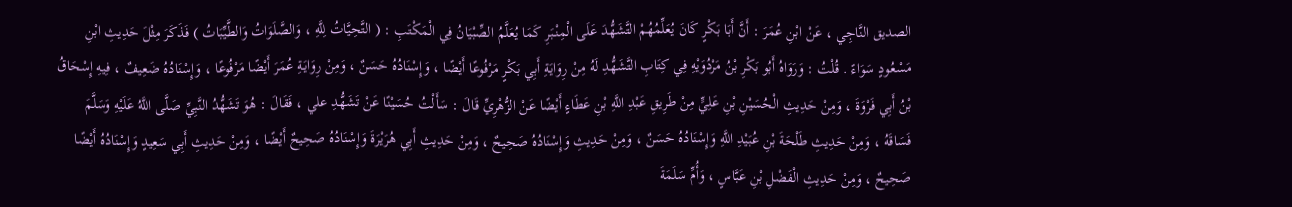الصديق النَّاجِي ، عَنْ ابْنِ عُمَرَ : أَنَّ أَبَا بَكْرٍ كَانَ يُعَلِّمُهُمْ التَّشَهُّدَ عَلَى الْمِنْبَرِ كَمَا يُعَلَّمُ الصِّبْيَانُ فِي الْمَكْتَبِ : ( التَّحِيَّاتُ لِلَّهِ ، وَالصَّلَوَاتُ وَالطَّيِّبَاتُ ) فَذَكَرَ مِثْلَ حَدِيثِ ابْنِ مَسْعُودٍ سَوَاءً . قُلْتُ : وَرَوَاهُ أَبُو بَكْرِ بْنُ مَرْدُوَيْهِ فِي كِتَابِ التَّشَهُّدِ لَهُ مِنْ رِوَايَةِ أَبِي بَكْرٍ مَرْفُوعًا أَيْضًا ، وَإِسْنَادُهُ حَسَنٌ ، وَمِنْ رِوَايَةِ عُمَرَ أَيْضًا مَرْفُوعًا ، وَإِسْنَادُهُ ضَعِيفٌ ، فِيهِ إِسْحَاقُ بْنُ أَبِي فَرْوَةَ ، وَمِنْ حَدِيثِ الْحُسَيْنِ بْنِ عَلِيٍّ مِنْ طَرِيقِ عَبْدِ اللَّهِ بْنِ عَطَاءٍ أَيْضًا عَنْ الزُّهْرِيِّ قَالَ : سَأَلْتُ حُسَيْنًا عَنْ تَشَهُّدِ علي ، فَقَالَ : هُوَ تَشَهُّدُ النَّبِيِّ صَلَّى اللَّهُ عَلَيْهِ وَسَلَّمَ فَسَاقَهُ ، وَمِنْ حَدِيثِ طَلْحَةَ بْنِ عُبَيْدِ اللَّهِ وَإِسْنَادُهُ حَسَنٌ ، وَمِنْ حَدِيثِ وَإِسْنَادُهُ صَحِيحٌ ، وَمِنْ حَدِيثِ أَبِي هُرَيْرَةَ وَإِسْنَادُهُ صَحِيحٌ أَيْضًا ، وَمِنْ حَدِيثِ أَبِي سَعِيدٍ وَإِسْنَادُهُ أَيْضًا صَحِيحٌ ، وَمِنْ حَدِيثِ الْفَضْلِ بْنِ عَبَّاسٍ ، وَأُمِّ سَلَمَةَ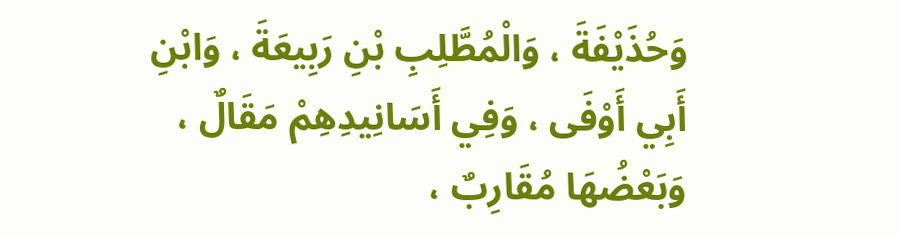وَحُذَيْفَةَ ، وَالْمُطَّلِبِ بْنِ رَبِيعَةَ ، وَابْنِ أَبِي أَوْفَى ، وَفِي أَسَانِيدِهِمْ مَقَالٌ ، وَبَعْضُهَا مُقَارِبٌ ،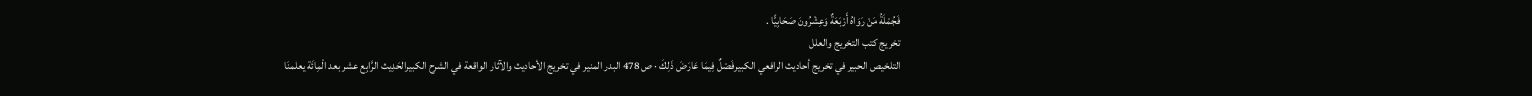فَجُمْلَةُ مَنْ رَوَاهُ أَرْبَعَةٌ وَعِشْرُونَ صَحَابِيًّا .
تخريج كتب التخريج والعلل
التلخيص الحبير في تخريج أحاديث الرافعي الكبيرفَصْلٌ فِيمَا عَارَضَ ذَلِكَ · ص 478 البدر المنير في تخريج الأحاديث والآثار الواقعة في الشرح الكبيرالحَدِيث الرَّابِع عشر بعد الْمِائَة يعلمنَا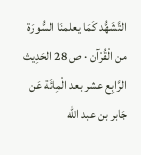التَّشَهُّد كَمَا يعلمنَا السُّورَة من الْقُرْآن · ص 28 الحَدِيث الرَّابِع عشر بعد الْمِائَة عَن جَابر بن عبد الله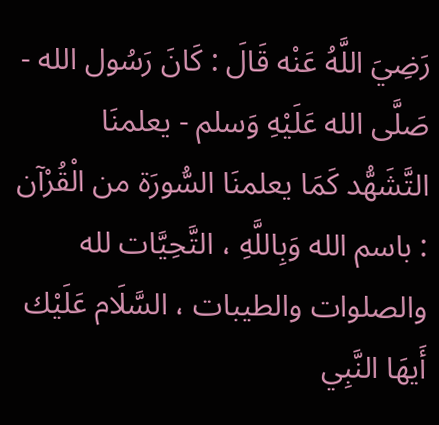رَضِيَ اللَّهُ عَنْه قَالَ : كَانَ رَسُول الله - صَلَّى الله عَلَيْهِ وَسلم - يعلمنَا التَّشَهُّد كَمَا يعلمنَا السُّورَة من الْقُرْآن : باسم الله وَبِاللَّهِ ، التَّحِيَّات لله والصلوات والطيبات ، السَّلَام عَلَيْك أَيهَا النَّبِي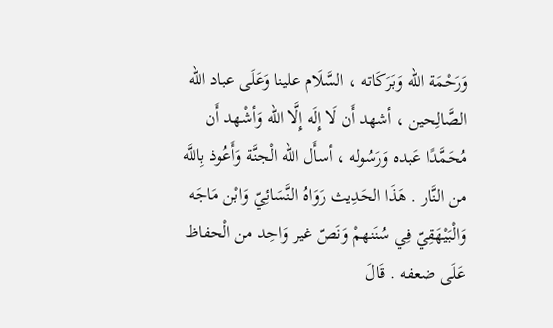وَرَحْمَة الله وَبَرَكَاته ، السَّلَام علينا وَعَلَى عباد الله الصَّالِحين ، أشهد أَن لَا إِلَه إِلَّا الله وَأشْهد أَن مُحَمَّدًا عَبده وَرَسُوله ، أسأَل الله الْجنَّة وَأَعُوذ بِاللَّه من النَّار . هَذَا الحَدِيث رَوَاهُ النَّسَائِيّ وَابْن مَاجَه وَالْبَيْهَقِيّ فِي سُنَنهمْ وَنَصّ غير وَاحِد من الْحفاظ عَلَى ضعفه . قَالَ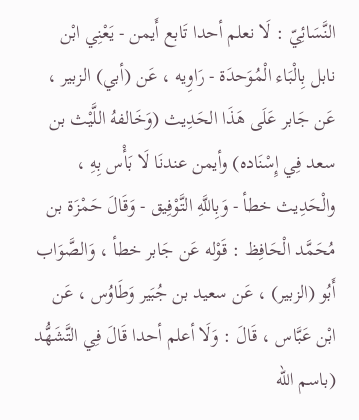النَّسَائِيّ : لَا نعلم أحدا تَابع أَيمن - يَعْنِي ابْن نابل بِالْبَاء الْمُوَحدَة - رَاوِيه ، عَن (أبي) الزبير ، عَن جَابر عَلَى هَذَا الحَدِيث (وَخَالفهُ اللَّيْث بن سعد فِي إِسْنَاده) وأيمن عندنَا لَا بَأْس بِهِ ، والْحَدِيث خطأ - وَبِاللَّهِ التَّوْفِيق - وَقَالَ حَمْزَة بن مُحَمَّد الْحَافِظ : قَوْله عَن جَابر خطأ ، وَالصَّوَاب أَبُو (الزبير) ، عَن سعيد بن جُبَير وَطَاوُس ، عَن ابْن عَبَّاس ، قَالَ : وَلَا أعلم أحدا قَالَ فِي التَّشَهُّد (باسم الله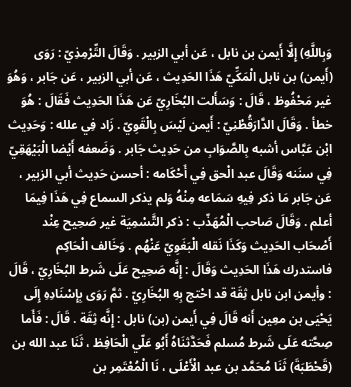وَبِاللَّهِ) إِلَّا أَيمن بن نابل ، عَن أبي الزبير . وَقَالَ التِّرْمِذِيّ : رَوَى (أَيمن) بن نابل الْمَكِّيّ هَذَا الحَدِيث ، عَن أبي الزبير ، عَن جَابر ، وَهُوَ غير مَحْفُوظ ، قَالَ : وَسَأَلت البُخَارِيّ عَن هَذَا الحَدِيث فَقَالَ : هُوَ خطأ . وَقَالَ الدَّارَقُطْنِيّ : أَيمن لَيْسَ بِالْقَوِيّ . زَاد فِي علله : وَحَدِيث ابْن عَبَّاس أشبه بِالصَّوَابِ من حَدِيث جَابر . وَضَعفه أَيْضا الْبَيْهَقِيّ فِي سنَنه وَقَالَ عبد الْحق فِي أَحْكَامه : أحسن حَدِيث أبي الزبير ، عَن جَابر مَا ذكر فِيهِ سَمَاعه مِنْهُ وَلم يذكر السماع فِي هَذَا فِيمَا أعلم . وَقَالَ صَاحب الْمُهَذّب : ذكر التَّسْمِيَة غير صَحِيح عِنْد أَصْحَاب الحَدِيث وَكَذَا نَقله الْبَغَوِيّ عَنْهُم . وَخَالف الْحَاكِم فاستدرك هَذَا الحَدِيث وَقَالَ : إِنَّه صَحِيح عَلَى شَرط البُخَارِيّ ، قَالَ : وأيمن ابن نابل ثِقَة قد احْتج بِهِ البُخَارِيّ . ثمَّ رَوَى بِإِسْنَادِهِ إِلَى يَحْيَى بن معِين أَنه قَالَ فِي أَيمن (بن) نابل : إِنَّه ثِقَة . قَالَ : فَأَما صِحَّته عَلَى شَرط مُسلم فَحَدَّثنَاهُ أَبُو عَلّي الْحَافِظ ، ثَنَا عبد الله بن (قَحْطَبَةَ) ثَنَا مُحَمَّد بن عبد الْأَعْلَى ، نَا الْمُعْتَمِر بن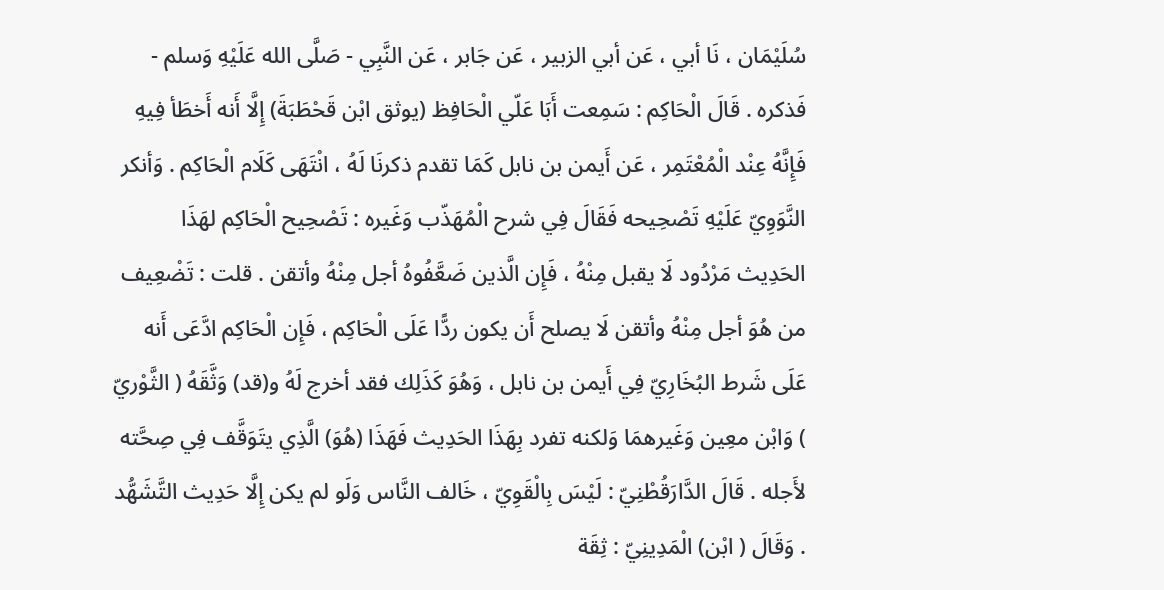سُلَيْمَان ، نَا أبي ، عَن أبي الزبير ، عَن جَابر ، عَن النَّبِي - صَلَّى الله عَلَيْهِ وَسلم - فَذكره . قَالَ الْحَاكِم : سَمِعت أَبَا عَلّي الْحَافِظ (يوثق ابْن قَحْطَبَةَ) إِلَّا أَنه أَخطَأ فِيهِ فَإِنَّهُ عِنْد الْمُعْتَمِر ، عَن أَيمن بن نابل كَمَا تقدم ذكرنَا لَهُ ، انْتَهَى كَلَام الْحَاكِم . وَأنكر النَّوَوِيّ عَلَيْهِ تَصْحِيحه فَقَالَ فِي شرح الْمُهَذّب وَغَيره : تَصْحِيح الْحَاكِم لهَذَا الحَدِيث مَرْدُود لَا يقبل مِنْهُ ، فَإِن الَّذين ضَعَّفُوهُ أجل مِنْهُ وأتقن . قلت : تَضْعِيف من هُوَ أجل مِنْهُ وأتقن لَا يصلح أَن يكون ردًّا عَلَى الْحَاكِم ، فَإِن الْحَاكِم ادَّعَى أَنه عَلَى شَرط البُخَارِيّ فِي أَيمن بن نابل ، وَهُوَ كَذَلِك فقد أخرج لَهُ و(قد) وَثَّقَهُ ( الثَّوْريّ ) وَابْن معِين وَغَيرهمَا وَلكنه تفرد بِهَذَا الحَدِيث فَهَذَا (هُوَ) الَّذِي يتَوَقَّف فِي صِحَّته لأَجله . قَالَ الدَّارَقُطْنِيّ : لَيْسَ بِالْقَوِيّ ، خَالف النَّاس وَلَو لم يكن إِلَّا حَدِيث التَّشَهُّد . وَقَالَ ( ابْن) الْمَدِينِيّ : ثِقَة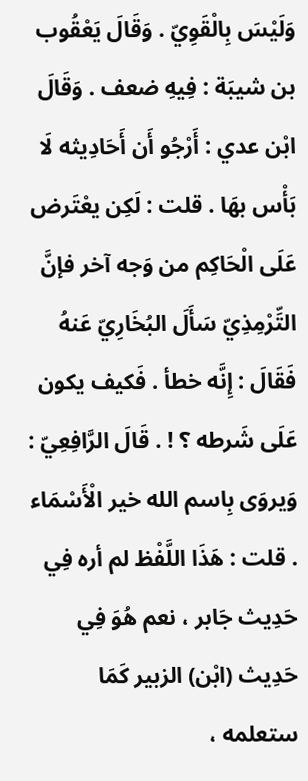وَلَيْسَ بِالْقَوِيّ . وَقَالَ يَعْقُوب بن شيبَة : فِيهِ ضعف . وَقَالَ ابْن عدي : أَرْجُو أَن أَحَادِيثه لَا بَأْس بهَا . قلت : لَكِن يعْتَرض عَلَى الْحَاكِم من وَجه آخر فإنَّ التِّرْمِذِيّ سَأَلَ البُخَارِيّ عَنهُ فَقَالَ : إِنَّه خطأ . فَكيف يكون عَلَى شَرطه ؟ ! . قَالَ الرَّافِعِيّ : وَيروَى بِاسم الله خير الْأَسْمَاء . قلت : هَذَا اللَّفْظ لم أره فِي حَدِيث جَابر ، نعم هُوَ فِي حَدِيث (ابْن) الزبير كَمَا ستعلمه ،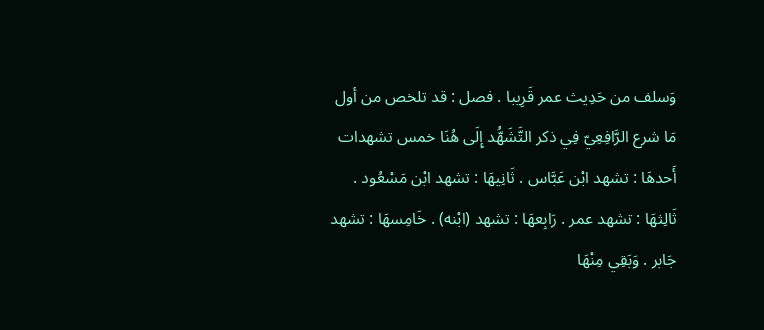وَسلف من حَدِيث عمر قَرِيبا . فصل : قد تلخص من أول مَا شرع الرَّافِعِيّ فِي ذكر التَّشَهُّد إِلَى هُنَا خمس تشهدات أَحدهَا : تشهد ابْن عَبَّاس . ثَانِيهَا : تشهد ابْن مَسْعُود . ثَالِثهَا : تشهد عمر . رَابِعهَا : تشهد (ابْنه) . خَامِسهَا : تشهد جَابر . وَبَقِي مِنْهَا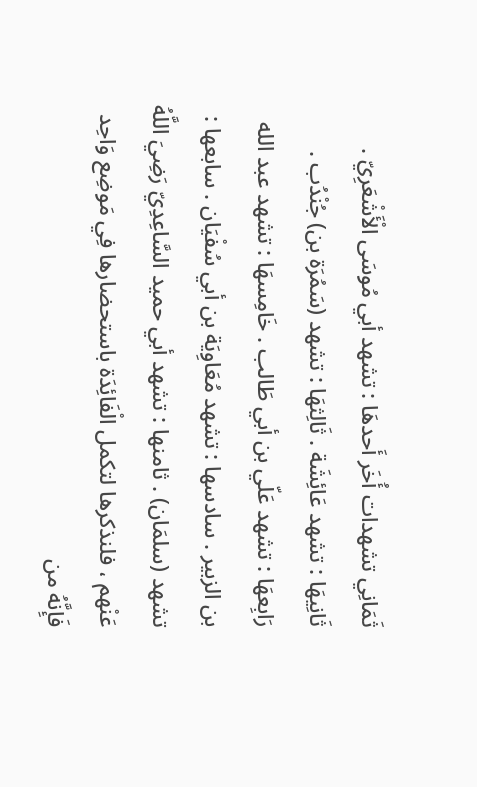ثَمَانِي تشهدات أُخَر أَحدهَا : تشهد أبي مُوسَى الْأَشْعَرِيّ . ثَانِيهَا : تشهد عَائِشَة . ثَالِثهَا : تشهد (سَمُرَة بن) جُنْدُب . رَابِعهَا : تشهد عَلّي بن أبي طَالب . خَامِسهَا : تشهد عبد الله بن الزبير . سادسها : تشهد مُعَاوِيَة بن أبي سُفْيَان . سابعها : تشهد (سلمَان) . ثامنها : تشهد أبي حميد السَّاعِدِيّ رَضِيَ اللَّهُ عَنْهم ، فلنذكرها لتكمل الْفَائِدَة باستحضارها فِي مَوضِع وَاحِد فَإِنَّهُ من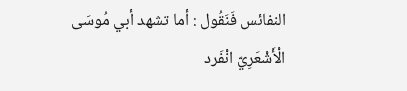النفائس فَنَقُول : أما تشهد أبي مُوسَى الْأَشْعَرِيّ انْفَرد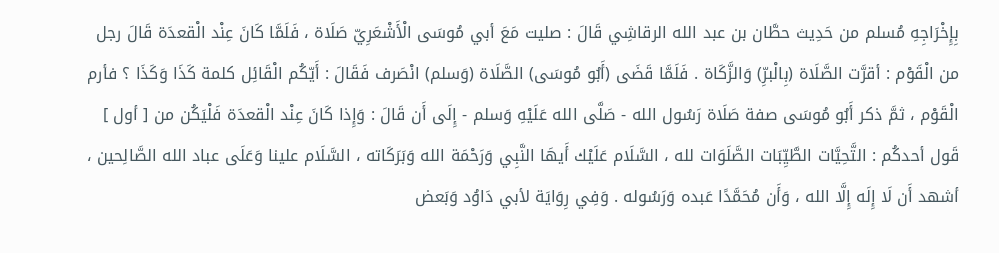بِإِخْرَاجِهِ مُسلم من حَدِيث حطَّان بن عبد الله الرقاشِي قَالَ : صليت مَعَ أبي مُوسَى الْأَشْعَرِيّ صَلَاة ، فَلَمَّا كَانَ عِنْد الْقعدَة قَالَ رجل من الْقَوْم : أقرَّت الصَّلَاة (بِالْبرِّ) وَالزَّكَاة . فَلَمَّا قَضَى (أَبُو مُوسَى) الصَّلَاة (وَسلم) انْصَرف فَقَالَ : أَيّكُم الْقَائِل كلمة كَذَا وَكَذَا ؟ فأرم الْقَوْم ، ثمَّ ذكر أَبُو مُوسَى صفة صَلَاة رَسُول الله - صَلَّى الله عَلَيْهِ وَسلم - إِلَى أَن قَالَ : وَإِذا كَانَ عِنْد الْقعدَة فَلْيَكُن من [ أول ] قَول أحدكُم : التَّحِيَّات الطَّيِّبَات الصَّلَوَات لله ، السَّلَام عَلَيْك أَيهَا النَّبِي وَرَحْمَة الله وَبَرَكَاته ، السَّلَام علينا وَعَلَى عباد الله الصَّالِحين ، أشهد أَن لَا إِلَه إِلَّا الله ، وَأَن مُحَمَّدًا عَبده وَرَسُوله . وَفِي رِوَايَة لأبي دَاوُد وَبَعض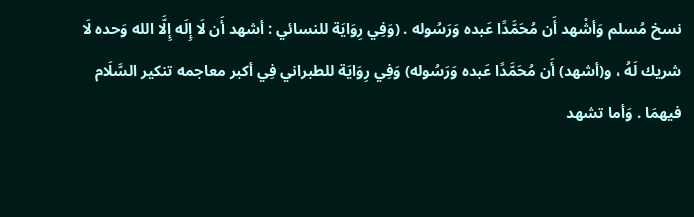نسخ مُسلم وَأشْهد أَن مُحَمَّدًا عَبده وَرَسُوله . (وَفِي رِوَايَة للنسائي : أشهد أَن لَا إِلَه إِلَّا الله وَحده لَا شريك لَهُ ، و(أشهد) أَن مُحَمَّدًا عَبده وَرَسُوله) وَفِي رِوَايَة للطبراني فِي أكبر معاجمه تنكير السَّلَام فيهمَا . وَأما تشهد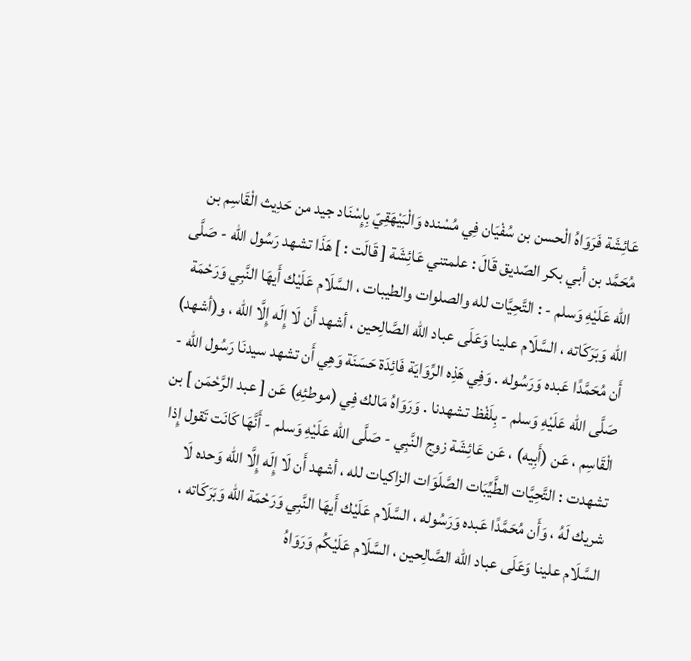عَائِشَة فَرَوَاهُ الْحسن بن سُفْيَان فِي مُسْنده وَالْبَيْهَقِيّ بِإِسْنَاد جيد من حَدِيث الْقَاسِم بن مُحَمَّد بن أبي بكر الصّديق قَالَ : علمتني عَائِشَة [ قَالَت : ] هَذَا تشهد رَسُول الله - صَلَّى الله عَلَيْهِ وَسلم - : التَّحِيَّات لله والصلوات والطيبات ، السَّلَام عَلَيْك أَيهَا النَّبِي وَرَحْمَة الله وَبَرَكَاته ، السَّلَام علينا وَعَلَى عباد الله الصَّالِحين ، أشهد أَن لَا إِلَه إِلَّا الله ، و(أشهد) أَن مُحَمَّدًا عَبده وَرَسُوله . وَفِي هَذِه الرِّوَايَة فَائِدَة حَسَنَة وَهِي أَن تشهد سيدنَا رَسُول الله - صَلَّى الله عَلَيْهِ وَسلم - بِلَفْظ تشهدنا . وَرَوَاهُ مَالك فِي (موطئِهِ) عَن [ عبد الرَّحْمَن ] بن الْقَاسِم ، عَن (أَبِيه) ، عَن عَائِشَة زوج النَّبِي - صَلَّى الله عَلَيْهِ وَسلم - أَنَّهَا كَانَت تَقول إِذا تشهدت : التَّحِيَّات الطَّيِّبَات الصَّلَوَات الزاكيات لله ، أشهد أَن لَا إِلَه إِلَّا الله وَحده لَا شريك لَهُ ، وَأَن مُحَمَّدًا عَبده وَرَسُوله ، السَّلَام عَلَيْك أَيهَا النَّبِي وَرَحْمَة الله وَبَرَكَاته ، السَّلَام علينا وَعَلَى عباد الله الصَّالِحين ، السَّلَام عَلَيْكُم وَرَوَاهُ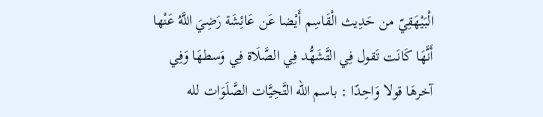الْبَيْهَقِيّ من حَدِيث الْقَاسِم أَيْضا عَن عَائِشَة رَضِيَ اللَّهُ عَنْها أَنَّهَا كَانَت تَقول فِي التَّشَهُّد فِي الصَّلَاة فِي وَسطهَا وَفِي آخرهَا قولا وَاحِدًا : باسم الله التَّحِيَّات الصَّلَوَات لله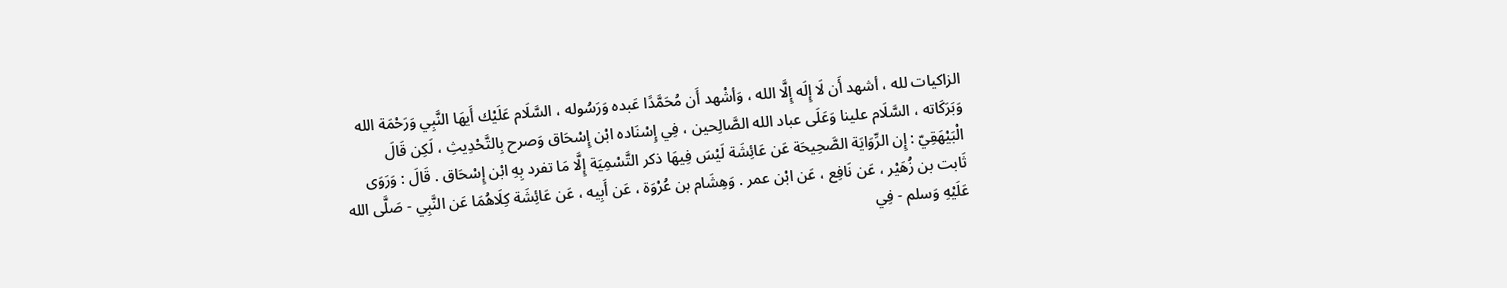الزاكيات لله ، أشهد أَن لَا إِلَه إِلَّا الله ، وَأشْهد أَن مُحَمَّدًا عَبده وَرَسُوله ، السَّلَام عَلَيْك أَيهَا النَّبِي وَرَحْمَة الله وَبَرَكَاته ، السَّلَام علينا وَعَلَى عباد الله الصَّالِحين ، فِي إِسْنَاده ابْن إِسْحَاق وَصرح بِالتَّحْدِيثِ ، لَكِن قَالَ الْبَيْهَقِيّ : إِن الرِّوَايَة الصَّحِيحَة عَن عَائِشَة لَيْسَ فِيهَا ذكر التَّسْمِيَة إِلَّا مَا تفرد بِهِ ابْن إِسْحَاق . قَالَ : وَرَوَى ثَابت بن زُهَيْر ، عَن نَافِع ، عَن ابْن عمر . وَهِشَام بن عُرْوَة ، عَن أَبِيه ، عَن عَائِشَة كِلَاهُمَا عَن النَّبِي - صَلَّى الله عَلَيْهِ وَسلم - فِي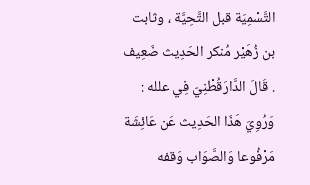التَّسْمِيَة قبل التَّحِيَّة ، وثابت بن زُهَيْر مُنكر الحَدِيث ضَعِيف . قَالَ الدَّارَقُطْنِيّ فِي علله : وَرُوِيَ هَذَا الحَدِيث عَن عَائِشَة مَرْفُوعا وَالصَّوَاب وَقفه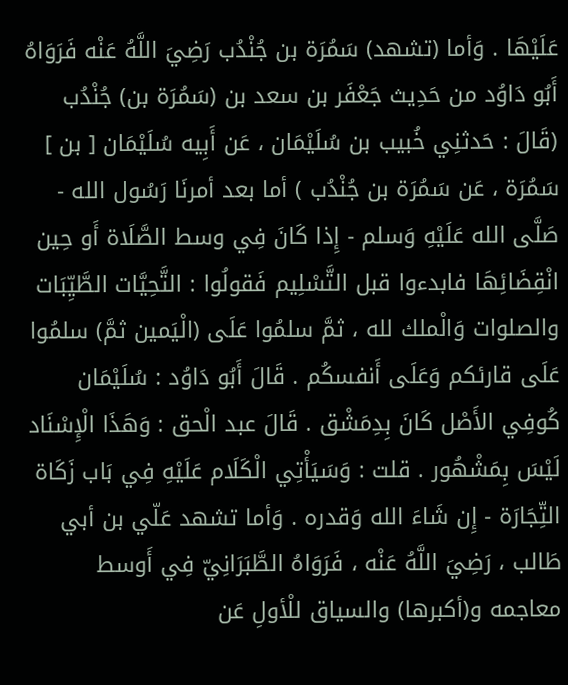عَلَيْهَا . وَأما (تشهد) سَمُرَة بن جُنْدُب رَضِيَ اللَّهُ عَنْه فَرَوَاهُ أَبُو دَاوُد من حَدِيث جَعْفَر بن سعد بن (سَمُرَة بن) جُنْدُب (قَالَ : حَدثنِي خُبيب بن سُلَيْمَان ، عَن أَبِيه سُلَيْمَان [ بن ] سَمُرَة ، عَن سَمُرَة بن جُنْدُب ) أما بعد أمرنَا رَسُول الله - صَلَّى الله عَلَيْهِ وَسلم - إِذا كَانَ فِي وسط الصَّلَاة أَو حِين انْقِضَائِهَا فابدءوا قبل التَّسْلِيم فَقولُوا : التَّحِيَّات الطَّيِّبَات والصلوات وَالْملك لله ، ثمَّ سلمُوا عَلَى (الْيَمين ثمَّ) سلمُوا عَلَى قارئكم وَعَلَى أَنفسكُم . قَالَ أَبُو دَاوُد : سُلَيْمَان كُوفِي الأَصْل كَانَ بِدِمَشْق . قَالَ عبد الْحق : وَهَذَا الْإِسْنَاد لَيْسَ بِمَشْهُور . قلت : وَسَيَأْتِي الْكَلَام عَلَيْهِ فِي بَاب زَكَاة التِّجَارَة - إِن شَاءَ الله وَقدره . وَأما تشهد عَلّي بن أبي طَالب ، رَضِيَ اللَّهُ عَنْه ، فَرَوَاهُ الطَّبَرَانِيّ فِي أَوسط معاجمه و(أكبرها) والسياق للْأولِ عَن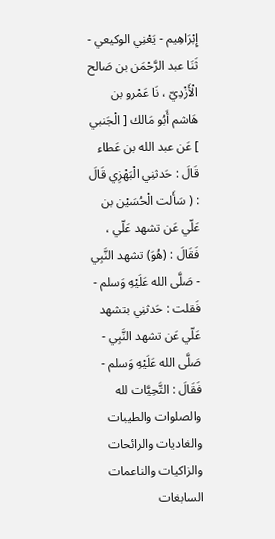إِبْرَاهِيم - يَعْنِي الوكيعي - ثَنَا عبد الرَّحْمَن بن صَالح الْأَزْدِيّ ، نَا عَمْرو بن هَاشم أَبُو مَالك [ الْجَنبي ] عَن عبد الله بن عَطاء قَالَ : حَدثنِي الْبَهْزِي قَالَ : ( سَأَلت الْحُسَيْن بن عَلّي عَن تشهد عَلّي ، فَقَالَ : (هُوَ) تشهد النَّبِي - صَلَّى الله عَلَيْهِ وَسلم - فَقلت : حَدثنِي بتشهد عَلّي عَن تشهد النَّبِي - صَلَّى الله عَلَيْهِ وَسلم - فَقَالَ : التَّحِيَّات لله والصلوات والطيبات والغاديات والرائحات والزاكيات والناعمات السابغات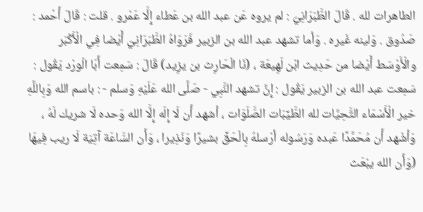الطاهرات لله . قَالَ الطَّبَرَانِيّ : لم يروه عَن عبد الله بن عَطاء إِلَّا عَمْرو . قلت : قَالَ أَحْمد : صَدُوق . وَلينه غَيره . وَأما تشهد عبد الله بن الزبير فَرَوَاهُ الطَّبَرَانِيّ أَيْضا فِي الْأَكْبَر والْأَوْسَط أَيْضا من حَدِيث ابْن لَهِيعَة ، (نَا الْحَارِث بن يزِيد) قَالَ : سَمِعت أَبَا الْورْد يَقُول : سَمِعت عبد الله بن الزبير يَقُول : إِنَّ تشهد النَّبِي - صَلَّى الله عَلَيْهِ وَسلم - : باسم الله وَبِاللَّهِ خير الْأَسْمَاء التَّحِيَّات لله الطَّيِّبَات الصَّلَوَات ، أشهد أَن لَا إِلَه إِلَّا الله وَحده لَا شريك لَهُ ، وَأشْهد أَن مُحَمَّدًا عَبده وَرَسُوله أرْسلهُ بِالْحَقِّ بشيرًا وَنَذِيرا ، وَأَن السَّاعَة آتِيَة لَا ريب فِيهَا (وَأَن الله يبْعَث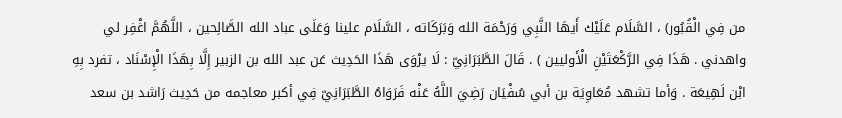من فِي الْقُبُور) ، السَّلَام عَلَيْك أَيهَا النَّبِي وَرَحْمَة الله وَبَرَكَاته ، السَّلَام علينا وَعَلَى عباد الله الصَّالِحين ، اللَّهُمَّ اغْفِر لي واهدني . هَذَا فِي الرَّكْعَتَيْنِ الْأَوليين ) . قَالَ الطَّبَرَانِيّ : لَا يرْوَى هَذَا الحَدِيث عَن عبد الله بن الزبير إِلَّا بِهَذَا الْإِسْنَاد ، تفرد بِهِ ابْن لَهِيعَة . وَأما تشهد مُعَاوِيَة بن أبي سُفْيَان رَضِيَ اللَّهُ عَنْه فَرَوَاهُ الطَّبَرَانِيّ فِي أكبر معاجمه من حَدِيث رَاشد بن سعد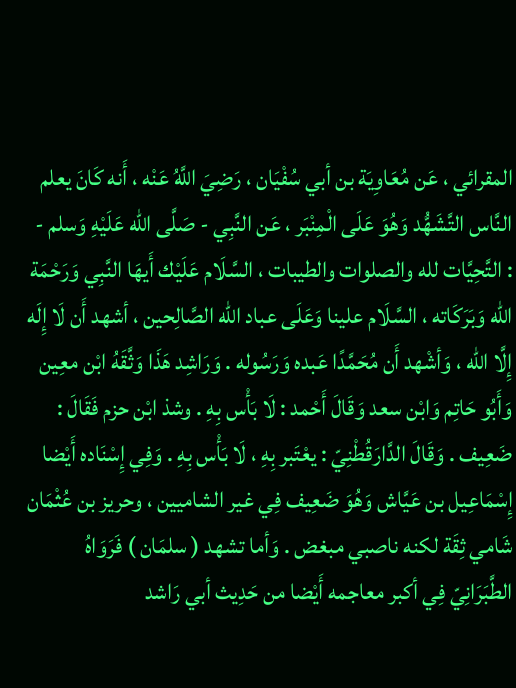المقرائي ، عَن مُعَاوِيَة بن أبي سُفْيَان ، رَضِيَ اللَّهُ عَنْه ، أَنه كَانَ يعلم النَّاس التَّشَهُّد وَهُوَ عَلَى الْمِنْبَر ، عَن النَّبِي - صَلَّى الله عَلَيْهِ وَسلم - : التَّحِيَّات لله والصلوات والطيبات ، السَّلَام عَلَيْك أَيهَا النَّبِي وَرَحْمَة الله وَبَرَكَاته ، السَّلَام علينا وَعَلَى عباد الله الصَّالِحين ، أشهد أَن لَا إِلَه إِلَّا الله ، وَأشْهد أَن مُحَمَّدًا عَبده وَرَسُوله . وَرَاشِد هَذَا وَثَّقَهُ ابْن معِين وَأَبُو حَاتِم وَابْن سعد وَقَالَ أَحْمد : لَا بَأْس بِهِ . وشذ ابْن حزم فَقَالَ : ضَعِيف . وَقَالَ الدَّارَقُطْنِيّ : يعْتَبر بِهِ ، لَا بَأْس بِهِ . وَفِي إِسْنَاده أَيْضا إِسْمَاعِيل بن عَيَّاش وَهُوَ ضَعِيف فِي غير الشاميين ، وحريز بن عُثْمَان شَامي ثِقَة لكنه ناصبي مبغض . وَأما تشهد ( سلمَان ) فَرَوَاهُ الطَّبَرَانِيّ فِي أكبر معاجمه أَيْضا من حَدِيث أبي رَاشد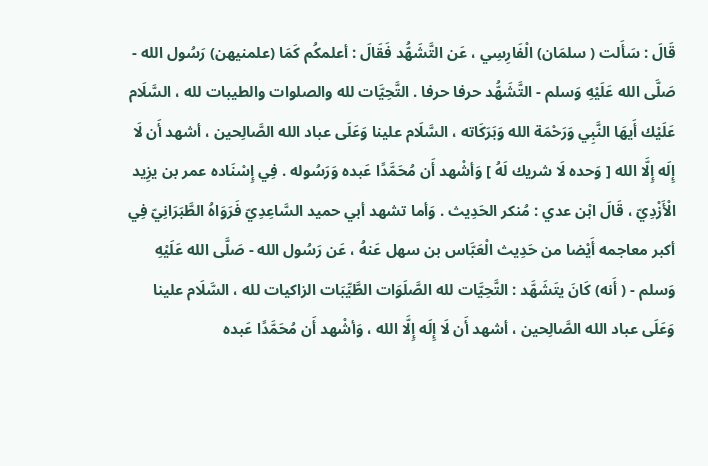قَالَ : سَأَلت ( سلمَان) الْفَارِسِي ، عَن التَّشَهُّد فَقَالَ : أعلمكُم كَمَا (علمنيهن) رَسُول الله - صَلَّى الله عَلَيْهِ وَسلم - التَّشَهُّد حرفا حرفا . التَّحِيَّات لله والصلوات والطيبات لله ، السَّلَام عَلَيْك أَيهَا النَّبِي وَرَحْمَة الله وَبَرَكَاته ، السَّلَام علينا وَعَلَى عباد الله الصَّالِحين ، أشهد أَن لَا إِلَه إِلَّا الله [ وَحده لَا شريك لَهُ ] وَأشْهد أَن مُحَمَّدًا عَبده وَرَسُوله . فِي إِسْنَاده عمر بن يزِيد الْأَزْدِيّ ، قَالَ ابْن عدي : مُنكر الحَدِيث . وَأما تشهد أبي حميد السَّاعِدِيّ فَرَوَاهُ الطَّبَرَانِيّ فِي أكبر معاجمه أَيْضا من حَدِيث الْعَبَّاس بن سهل عَنهُ ، عَن رَسُول الله - صَلَّى الله عَلَيْهِ وَسلم - ( أَنه) كَانَ يتَشَهَّد : التَّحِيَّات لله الصَّلَوَات الطَّيِّبَات الزاكيات لله ، السَّلَام علينا وَعَلَى عباد الله الصَّالِحين ، أشهد أَن لَا إِلَه إِلَّا الله ، وَأشْهد أَن مُحَمَّدًا عَبده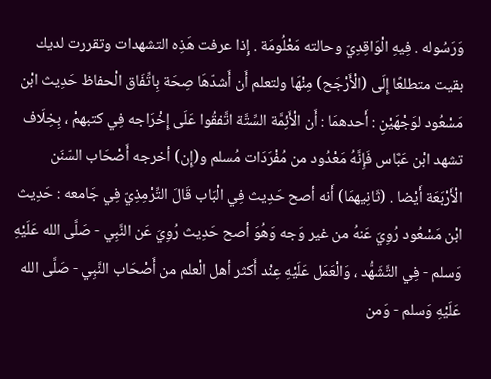وَرَسُوله . فِيهِ الْوَاقِدِيّ وحالته مَعْلُومَة . إِذا عرفت هَذِه التشهدات وتقررت لديك بقيت متطلعًا إِلَى (الْأَرْجَح) مِنْهَا ولتعلم أَن أَشدّهَا صِحَة بِاتِّفَاق الْحفاظ حَدِيث ابْن مَسْعُود لوَجْهَيْنِ : أَحدهمَا : أَن الْأَئِمَّة السِّتَّة اتَّفقُوا عَلَى إِخْرَاجه فِي كتبهمْ ، بِخِلَاف تشهد ابْن عَبَّاس فَإِنَّهُ مَعْدُود من مُفْرَدَات مُسلم و(إِن) أخرجه أَصْحَاب السّنَن الْأَرْبَعَة أَيْضا . (ثَانِيهمَا) أَنه أصح حَدِيث فِي الْبَاب قَالَ التِّرْمِذِيّ فِي جَامعه : حَدِيث ابْن مَسْعُود رُوِيَ عَنهُ من غير وَجه وَهُوَ أصح حَدِيث رُوِيَ عَن النَّبِي - صَلَّى الله عَلَيْهِ وَسلم - فِي التَّشَهُّد ، وَالْعَمَل عَلَيْهِ عِنْد أَكثر أهل الْعلم من أَصْحَاب النَّبِي - صَلَّى الله عَلَيْهِ وَسلم - وَمن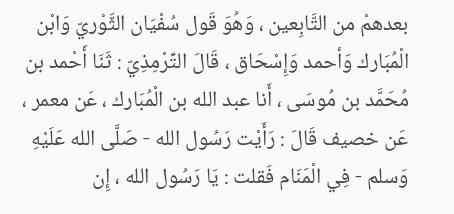بعدهمْ من التَّابِعين ، وَهُوَ قَول سُفْيَان الثَّوْريّ وَابْن الْمُبَارك وَأحمد وَإِسْحَاق ، قَالَ التِّرْمِذِيّ : ثَنَا أَحْمد بن مُحَمَّد بن مُوسَى ، أَنا عبد الله بن الْمُبَارك ، عَن معمر ، عَن خصيف قَالَ : رَأَيْت رَسُول الله - صَلَّى الله عَلَيْهِ وَسلم - فِي الْمَنَام فَقلت : يَا رَسُول الله ، إِن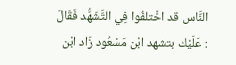النَّاس قد اخْتلفُوا فِي التَّشَهُّد فَقَالَ : عَلَيْك بتشهد ابْن مَسْعُود زَاد ابْن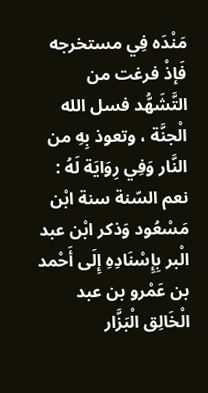مَنْدَه فِي مستخرجه فَإذْ فرغت من التَّشَهُّد فسل الله الْجنَّة ، وتعوذ بِهِ من النَّار وَفِي رِوَايَة لَهُ : نعم السّنة سنة ابْن مَسْعُود وَذكر ابْن عبد الْبر بِإِسْنَادِهِ إِلَى أَحْمد بن عَمْرو بن عبد الْخَالِق الْبَزَّار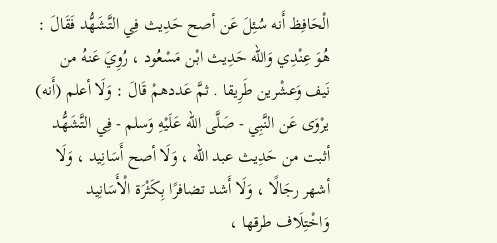الْحَافِظ أَنه سُئِلَ عَن أصح حَدِيث فِي التَّشَهُّد فَقَالَ : هُوَ عِنْدِي وَالله حَدِيث ابْن مَسْعُود ، رُوِيَ عَنهُ من نَيف وَعشْرين طَرِيقا . ثمَّ عَددهمْ قَالَ : وَلَا أعلم (أَنه) يرْوَى عَن النَّبِي - صَلَّى الله عَلَيْهِ وَسلم - فِي التَّشَهُّد أثبت من حَدِيث عبد الله ، وَلَا أصح أَسَانِيد ، وَلَا أشهر رجَالًا ، وَلَا أَشد تضافرًا بِكَثْرَة الْأَسَانِيد وَاخْتِلَاف طرقها ،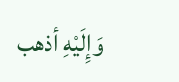وَإِلَيْهِ أذهب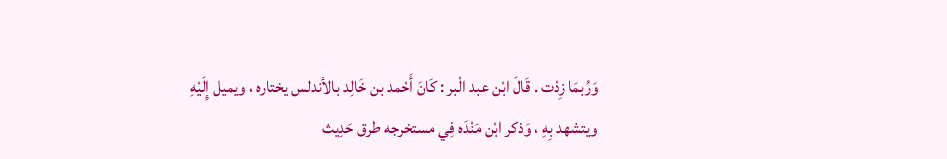وَرُبمَا زِدْت . قَالَ ابْن عبد الْبر : كَانَ أَحْمد بن خَالِد بالأندلس يختاره ، ويميل إِلَيْهِ ويتشهد بِهِ ، وَذكر ابْن مَنْدَه فِي مستخرجه طرق حَدِيث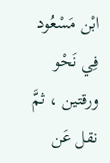ابْن مَسْعُود فِي نَحْو ورقتين ، ثمَّ نقل عَن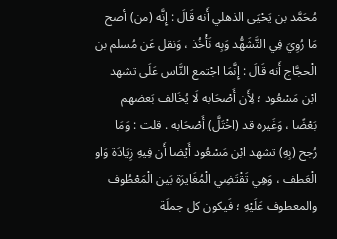مُحَمَّد بن يَحْيَى الذهلي أَنه قَالَ : إِنَّه (من) أصح مَا رُوِيَ فِي التَّشَهُّد وَبِه نَأْخُذ ، وَنقل عَن مُسلم بن الْحجَّاج أَنه قَالَ : إِنَّمَا اجْتمع النَّاس عَلَى تشهد ابْن مَسْعُود ؛ لِأَن أَصْحَابه لَا يُخَالف بَعضهم بَعْضًا ، وَغَيره قد (اخْتَلَّ) أَصْحَابه . قلت : وَمَا رُجح (بِهِ) تشهد ابْن مَسْعُود أَيْضا أَن فِيهِ زِيَادَة وَاو الْعَطف ، وَهِي تَقْتَضِي الْمُغَايرَة بَين الْمَعْطُوف والمعطوف عَلَيْهِ ؛ فَيكون كل جملَة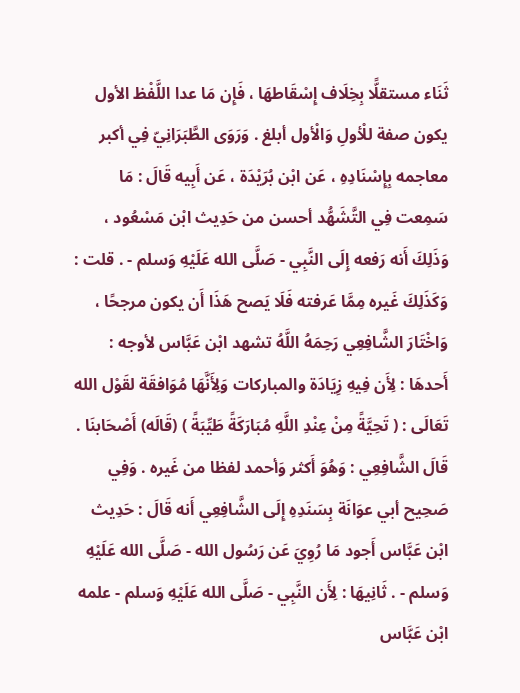ثَنَاء مستقلًّا بِخِلَاف إِسْقَاطهَا ، فَإِن مَا عدا اللَّفْظ الأول يكون صفة للْأولِ وَالْأول أبلغ . وَرَوَى الطَّبَرَانِيّ فِي أكبر معاجمه بِإِسْنَادِهِ ، عَن ابْن بُرَيْدَة ، عَن أَبِيه قَالَ : مَا سَمِعت فِي التَّشَهُّد أحسن من حَدِيث ابْن مَسْعُود ، وَذَلِكَ أَنه رَفعه إِلَى النَّبِي - صَلَّى الله عَلَيْهِ وَسلم - . قلت : وَكَذَلِكَ غَيره مِمَّا عَرفته فَلَا يَصح هَذَا أَن يكون مرجحًا ، وَاخْتَارَ الشَّافِعِي رَحِمَهُ اللَّهُ تشهد ابْن عَبَّاس لأوجه : أَحدهَا : لِأَن فِيهِ زِيَادَة والمباركات وَلِأَنَّهَا مُوَافقَة لقَوْل الله تَعَالَى : ( تَحِيَّةً مِنْ عِنْدِ اللَّهِ مُبَارَكَةً طَيِّبَةً ) (قَالَه) أَصْحَابنَا . قَالَ الشَّافِعِي : وَهُوَ أَكثر وَأحمد لفظا من غَيره . وَفِي صَحِيح أبي عوَانَة بِسَنَدِهِ إِلَى الشَّافِعِي أَنه قَالَ : حَدِيث ابْن عَبَّاس أَجود مَا رُوِيَ عَن رَسُول الله - صَلَّى الله عَلَيْهِ وَسلم - . ثَانِيهَا : لِأَن النَّبِي - صَلَّى الله عَلَيْهِ وَسلم - علمه ابْن عَبَّاس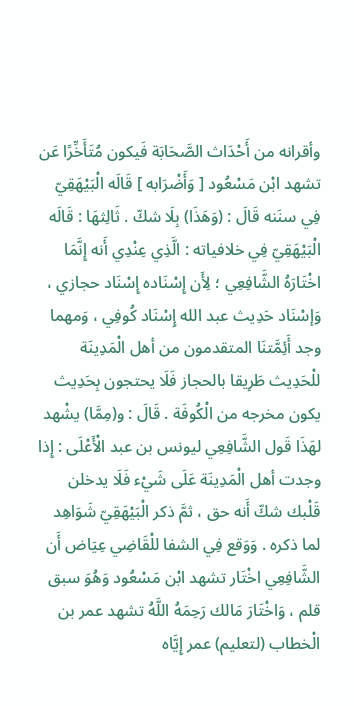وأقرانه من أَحْدَاث الصَّحَابَة فَيكون مُتَأَخِّرًا عَن تشهد ابْن مَسْعُود [ وَأَضْرَابه ] قَالَه الْبَيْهَقِيّ فِي سنَنه قَالَ : (وَهَذَا) بِلَا شكّ . ثَالِثهَا : قَالَه الْبَيْهَقِيّ فِي خلافياته : الَّذِي عِنْدِي أَنه إِنَّمَا اخْتَارَهُ الشَّافِعِي ؛ لِأَن إِسْنَاده إِسْنَاد حجازي ، وَإسْنَاد حَدِيث عبد الله إِسْنَاد كُوفِي ، وَمهما وجد أَئِمَّتنَا المتقدمون من أهل الْمَدِينَة للْحَدِيث طَرِيقا بالحجاز فَلَا يحتجون بِحَدِيث يكون مخرجه من الْكُوفَة . قَالَ : و(مِمَّا) يشْهد لهَذَا قَول الشَّافِعِي ليونس بن عبد الْأَعْلَى : إِذا وجدت أهل الْمَدِينَة عَلَى شَيْء فَلَا يدخلن قَلْبك شكّ أَنه حق ، ثمَّ ذكر الْبَيْهَقِيّ شَوَاهِد لما ذكره . وَوَقع فِي الشفا للْقَاضِي عِيَاض أَن الشَّافِعِي اخْتَار تشهد ابْن مَسْعُود وَهُوَ سبق قلم ، وَاخْتَارَ مَالك رَحِمَهُ اللَّهُ تشهد عمر بن الْخطاب (لتعليم) عمر إِيَّاه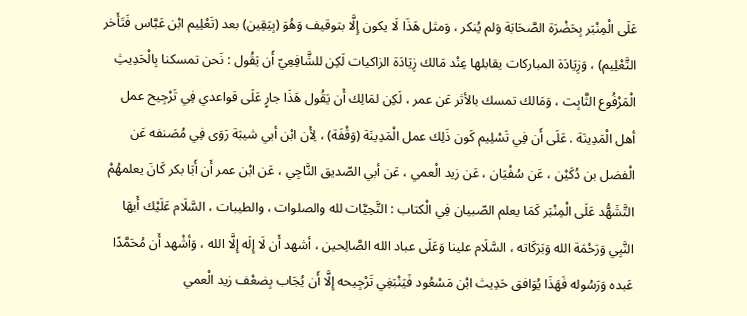عَلَى الْمِنْبَر بِحَضْرَة الصَّحَابَة وَلم يُنكر ، وَمثل هَذَا لَا يكون إِلَّا بتوقيف وَهُوَ (بِيَقِين) بعد (تَعْلِيم ابْن عَبَّاس فَتَأَخر التَّعْلِيم) ، وَزِيَادَة المباركات يقابلها عِنْد مَالك زِيَادَة الزاكيات لَكِن للشَّافِعِيّ أَن يَقُول : نَحن تمسكنا بِالْحَدِيثِ الْمَرْفُوع الثَّابِت ، وَمَالك تمسك بالأثر عَن عمر ، لَكِن لمَالِك أَن يَقُول هَذَا جارٍ عَلَى قواعدي فِي تَرْجِيح عمل أهل الْمَدِينَة . عَلَى أَن فِي تَسْلِيم كَون ذَلِك عمل الْمَدِينَة (وَقْفَة) ، لِأَن ابْن أبي شيبَة رَوَى فِي مُصَنفه عَن الْفضل بن دُكَيْن ، عَن سُفْيَان ، عَن زيد الْعمي ، عَن أبي الصّديق النَّاجِي ، عَن ابْن عمر أَن أَبَا بكر كَانَ يعلمهُمْ التَّشَهُّد عَلَى الْمِنْبَر كَمَا يعلم الصّبيان فِي الْكتاب : التَّحِيَّات لله والصلوات ، والطيبات ، السَّلَام عَلَيْك أَيهَا النَّبِي وَرَحْمَة الله وَبَرَكَاته ، السَّلَام علينا وَعَلَى عباد الله الصَّالِحين ، أشهد أَن لَا إِلَه إِلَّا الله ، وَأشْهد أَن مُحَمَّدًا عَبده وَرَسُوله فَهَذَا يُوَافق حَدِيث ابْن مَسْعُود فَيَنْبَغِي تَرْجِيحه إِلَّا أَن يُجَاب بِضعْف زيد الْعمي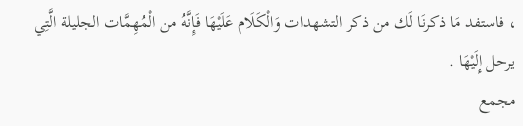، فاستفد مَا ذكرنَا لَك من ذكر التشهدات وَالْكَلَام عَلَيْهَا فَإِنَّهُ من الْمُهِمَّات الجليلة الَّتِي يرحل إِلَيْهَا .
مجمع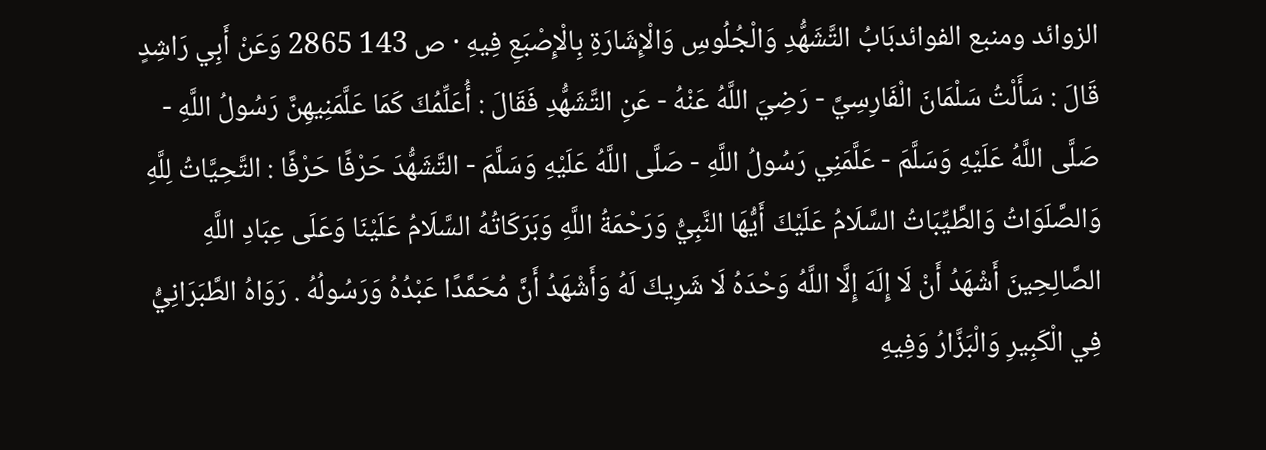الزوائد ومنبع الفوائدبَابُ التَّشَهُّدِ وَالْجُلُوسِ وَالْإِشَارَةِ بِالْإِصْبَعِ فِيهِ · ص 143 2865 وَعَنْ أَبِي رَاشِدٍ قَالَ : سَأَلْتُ سَلْمَانَ الْفَارِسِيَّ - رَضِيَ اللَّهُ عَنْهُ - عَنِ التَّشَهُّدِ فَقَالَ : أُعَلِّمُكَ كَمَا عَلَّمَنِيهِنَّ رَسُولُ اللَّهِ - صَلَّى اللَّهُ عَلَيْهِ وَسَلَّمَ - عَلَّمَنِي رَسُولُ اللَّهِ - صَلَّى اللَّهُ عَلَيْهِ وَسَلَّمَ - التَّشَهُّدَ حَرْفًا حَرْفًا : التَّحِيَّاتُ لِلَّهِ وَالصَّلَوَاتُ وَالطَّيِّبَاتُ السَّلَامُ عَلَيْكَ أَيُّهَا النَّبِيُّ وَرَحْمَةُ اللَّهِ وَبَرَكَاتُهُ السَّلَامُ عَلَيْنَا وَعَلَى عِبَادِ اللَّهِ الصَّالِحِينَ أَشْهَدُ أَنْ لَا إِلَهَ إِلَّا اللَّهُ وَحْدَهُ لَا شَرِيكَ لَهُ وَأَشْهَدُ أَنَّ مُحَمَّدًا عَبْدُهُ وَرَسُولُهُ . رَوَاهُ الطَّبَرَانِيُّ فِي الْكَبِيرِ وَالْبَزَّارُ وَفِيهِ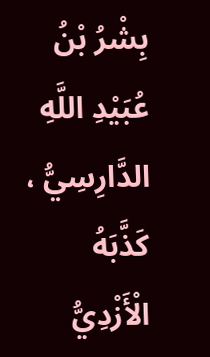بِشْرُ بْنُ عُبَيْدِ اللَّهِ الدَّارِسِيُّ ، كَذَّبَهُ الْأَزْدِيُّ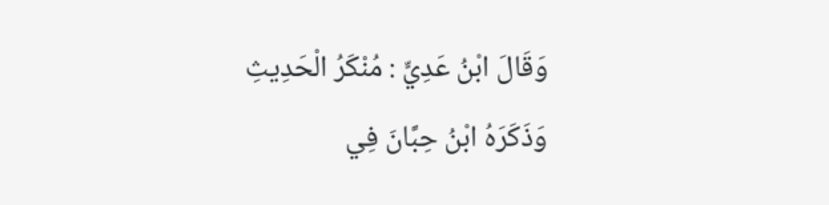وَقَالَ ابْنُ عَدِيٍّ : مُنْكَرُ الْحَدِيثِ وَذَكَرَهُ ابْنُ حِبَّانَ فِي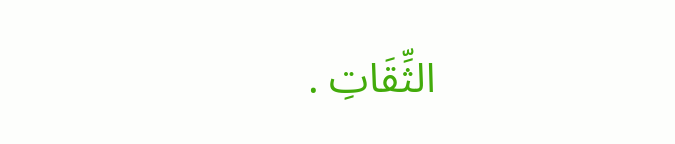الثِّقَاتِ .